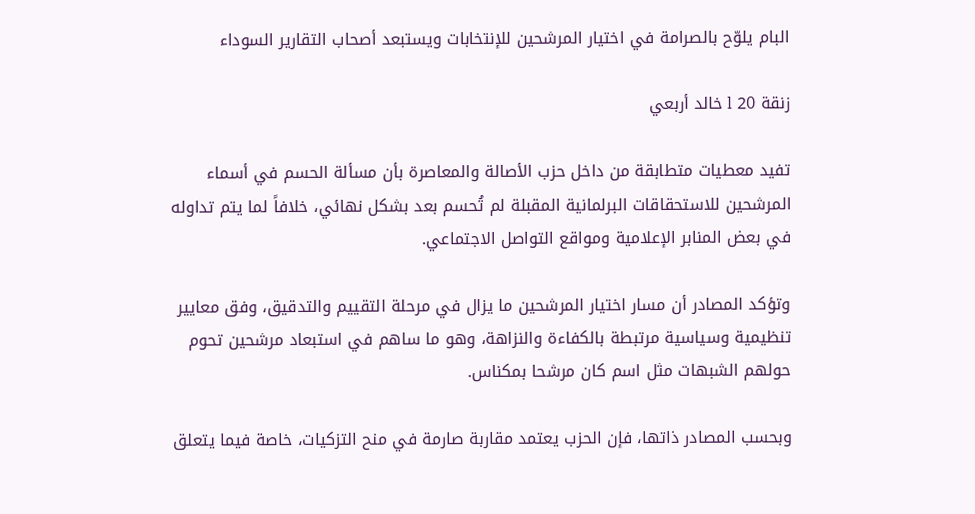البام يلوّح بالصرامة في اختيار المرشحين للإنتخابات ويستبعد أصحاب التقارير السوداء

زنقة 20 l خالد أربعي

تفيد معطيات متطابقة من داخل حزب الأصالة والمعاصرة بأن مسألة الحسم في أسماء المرشحين للاستحقاقات البرلمانية المقبلة لم تُحسم بعد بشكل نهائي، خلافاً لما يتم تداوله في بعض المنابر الإعلامية ومواقع التواصل الاجتماعي.

وتؤكد المصادر أن مسار اختيار المرشحين ما يزال في مرحلة التقييم والتدقيق، وفق معايير تنظيمية وسياسية مرتبطة بالكفاءة والنزاهة، وهو ما ساهم في استبعاد مرشحين تحوم حولهم الشبهات مثل اسم كان مرشحا بمكناس.

وبحسب المصادر ذاتها، فإن الحزب يعتمد مقاربة صارمة في منح التزكيات، خاصة فيما يتعلق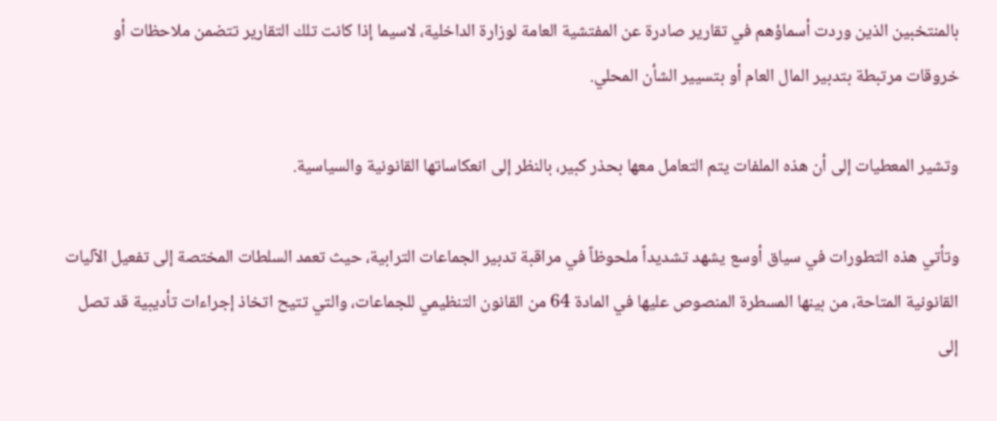بالمنتخبين الذين وردت أسماؤهم في تقارير صادرة عن المفتشية العامة لوزارة الداخلية، لاسيما إذا كانت تلك التقارير تتضمن ملاحظات أو خروقات مرتبطة بتدبير المال العام أو بتسيير الشأن المحلي.

وتشير المعطيات إلى أن هذه الملفات يتم التعامل معها بحذر كبير، بالنظر إلى انعكاساتها القانونية والسياسية.

وتأتي هذه التطورات في سياق أوسع يشهد تشديداً ملحوظاً في مراقبة تدبير الجماعات الترابية، حيث تعمد السلطات المختصة إلى تفعيل الآليات القانونية المتاحة، من بينها المسطرة المنصوص عليها في المادة 64 من القانون التنظيمي للجماعات، والتي تتيح اتخاذ إجراءات تأديبية قد تصل إلى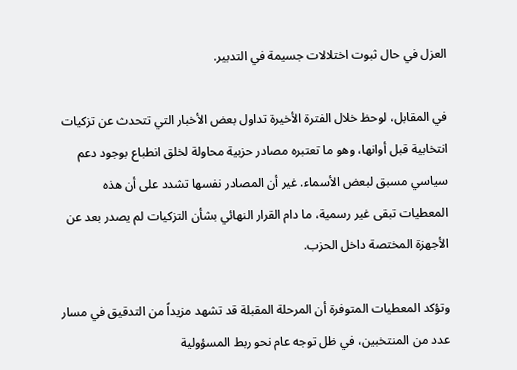العزل في حال ثبوت اختلالات جسيمة في التدبير.

في المقابل، لوحظ خلال الفترة الأخيرة تداول بعض الأخبار التي تتحدث عن تزكيات انتخابية قبل أوانها، وهو ما تعتبره مصادر حزبية محاولة لخلق انطباع بوجود دعم سياسي مسبق لبعض الأسماء. غير أن المصادر نفسها تشدد على أن هذه المعطيات تبقى غير رسمية، ما دام القرار النهائي بشأن التزكيات لم يصدر بعد عن الأجهزة المختصة داخل الحزب.

وتؤكد المعطيات المتوفرة أن المرحلة المقبلة قد تشهد مزيداً من التدقيق في مسار عدد من المنتخبين، في ظل توجه عام نحو ربط المسؤولية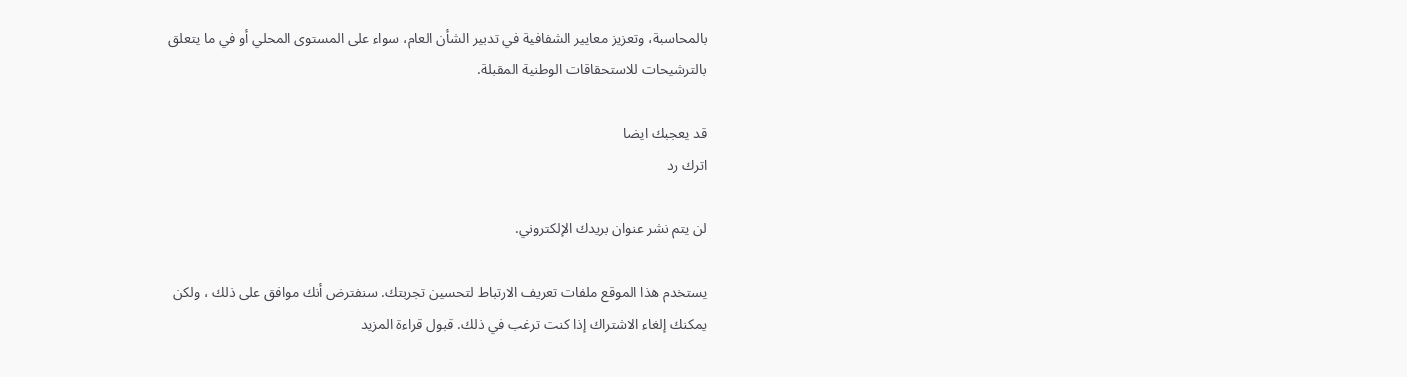بالمحاسبة، وتعزيز معايير الشفافية في تدبير الشأن العام، سواء على المستوى المحلي أو في ما يتعلق بالترشيحات للاستحقاقات الوطنية المقبلة.

قد يعجبك ايضا
اترك رد

لن يتم نشر عنوان بريدك الإلكتروني.

يستخدم هذا الموقع ملفات تعريف الارتباط لتحسين تجربتك. سنفترض أنك موافق على ذلك ، ولكن يمكنك إلغاء الاشتراك إذا كنت ترغب في ذلك. قبول قراءة المزيد